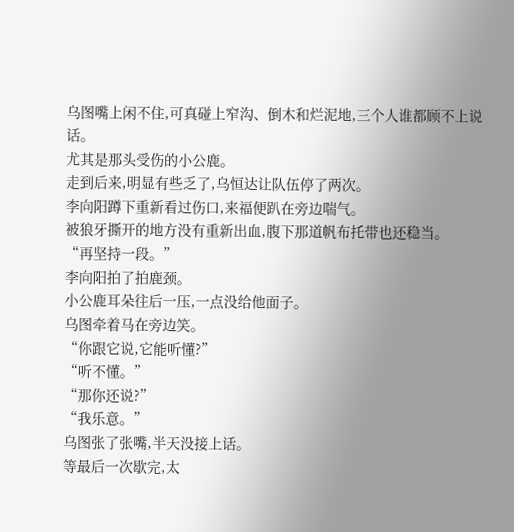乌图嘴上闲不住,可真碰上窄沟、倒木和烂泥地,三个人谁都顾不上说话。
尤其是那头受伤的小公鹿。
走到后来,明显有些乏了,乌恒达让队伍停了两次。
李向阳蹲下重新看过伤口,来福便趴在旁边喘气。
被狼牙撕开的地方没有重新出血,腹下那道帆布托带也还稳当。
“再坚持一段。”
李向阳拍了拍鹿颈。
小公鹿耳朵往后一压,一点没给他面子。
乌图牵着马在旁边笑。
“你跟它说,它能听懂?”
“听不懂。”
“那你还说?”
“我乐意。”
乌图张了张嘴,半天没接上话。
等最后一次歇完,太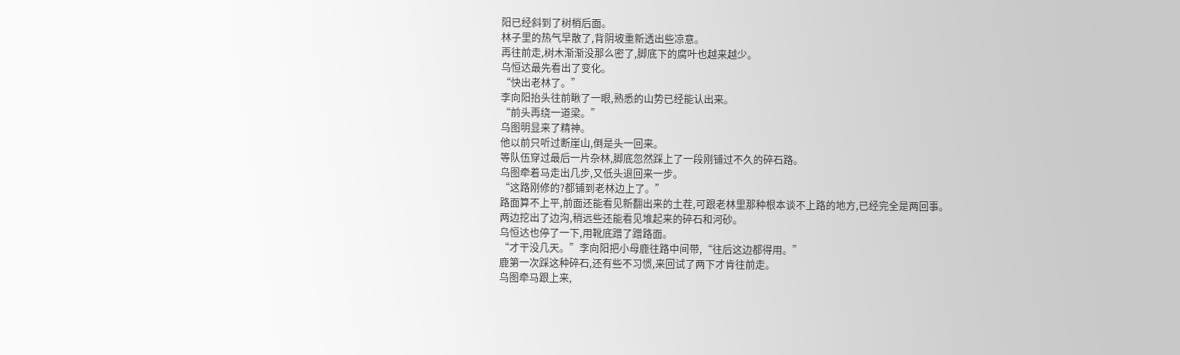阳已经斜到了树梢后面。
林子里的热气早散了,背阴坡重新透出些凉意。
再往前走,树木渐渐没那么密了,脚底下的腐叶也越来越少。
乌恒达最先看出了变化。
“快出老林了。”
李向阳抬头往前瞅了一眼,熟悉的山势已经能认出来。
“前头再绕一道梁。”
乌图明显来了精神。
他以前只听过断崖山,倒是头一回来。
等队伍穿过最后一片杂林,脚底忽然踩上了一段刚铺过不久的碎石路。
乌图牵着马走出几步,又低头退回来一步。
“这路刚修的?都铺到老林边上了。”
路面算不上平,前面还能看见新翻出来的土茬,可跟老林里那种根本谈不上路的地方,已经完全是两回事。
两边挖出了边沟,稍远些还能看见堆起来的碎石和河砂。
乌恒达也停了一下,用靴底蹭了蹭路面。
“才干没几天。”李向阳把小母鹿往路中间带,“往后这边都得用。”
鹿第一次踩这种碎石,还有些不习惯,来回试了两下才肯往前走。
乌图牵马跟上来,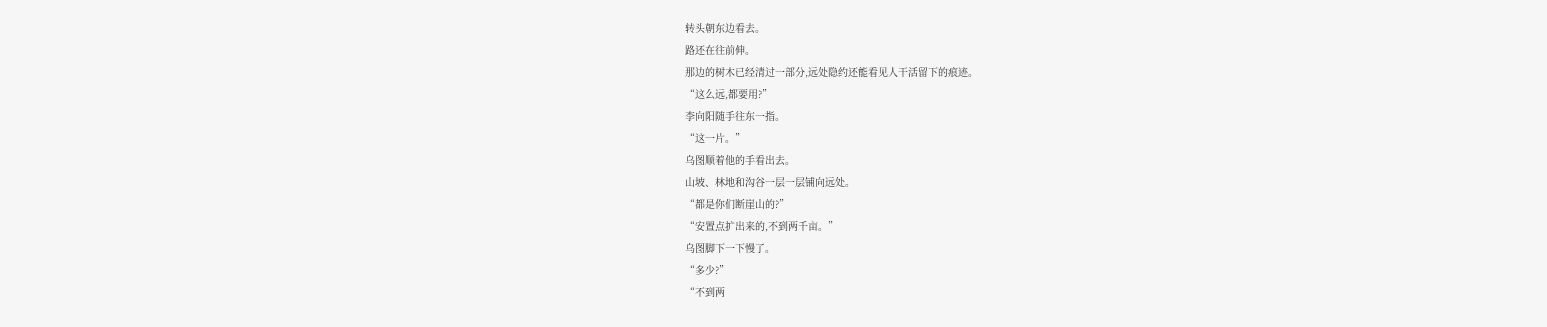转头朝东边看去。
路还在往前伸。
那边的树木已经清过一部分,远处隐约还能看见人干活留下的痕迹。
“这么远,都要用?”
李向阳随手往东一指。
“这一片。”
乌图顺着他的手看出去。
山坡、林地和沟谷一层一层铺向远处。
“都是你们断崖山的?”
“安置点扩出来的,不到两千亩。”
乌图脚下一下慢了。
“多少?”
“不到两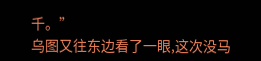千。”
乌图又往东边看了一眼,这次没马